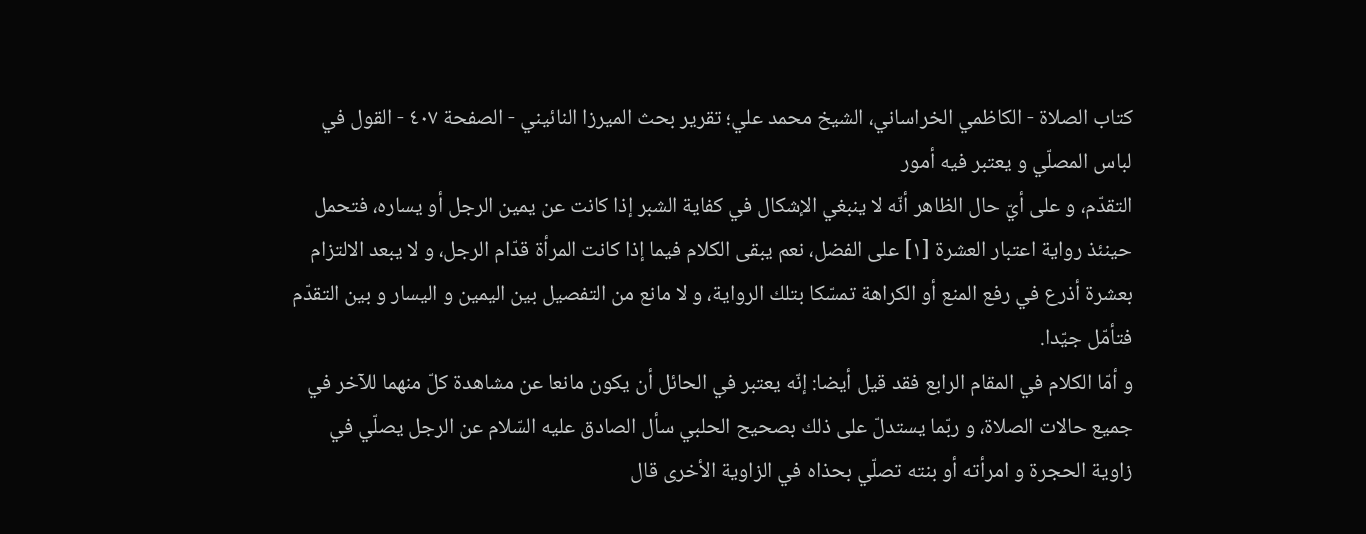کتاب الصلاة - الكاظمي الخراساني، الشيخ محمد علي؛ تقرير بحث الميرزا النائيني - الصفحة ٤٠٧ - القول في لباس المصلّي و يعتبر فيه أمور
التقدّم، و على أيّ حال الظاهر أنّه لا ينبغي الإشكال في كفاية الشبر إذا كانت عن يمين الرجل أو يساره، فتحمل حينئذ رواية اعتبار العشرة [١] على الفضل، نعم يبقى الكلام فيما إذا كانت المرأة قدّام الرجل، و لا يبعد الالتزام بعشرة أذرع في رفع المنع أو الكراهة تمسّكا بتلك الرواية، و لا مانع من التفصيل بين اليمين و اليسار و بين التقدّم فتأمّل جيّدا.
و أمّا الكلام في المقام الرابع فقد قيل أيضا: إنّه يعتبر في الحائل أن يكون مانعا عن مشاهدة كلّ منهما للآخر في جميع حالات الصلاة، و ربّما يستدلّ على ذلك بصحيح الحلبي سأل الصادق عليه السّلام عن الرجل يصلّي في زاوية الحجرة و امرأته أو بنته تصلّي بحذاه في الزاوية الأخرى قال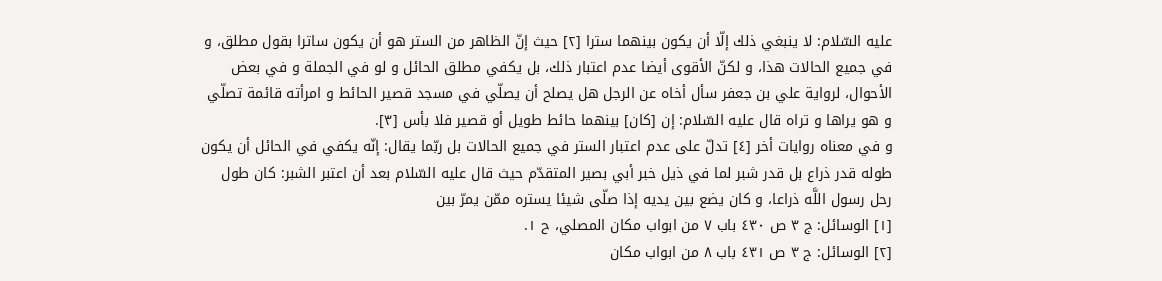عليه السّلام: لا ينبغي ذلك إلّا أن يكون بينهما سترا [٢] حيث إنّ الظاهر من الستر هو أن يكون ساترا بقول مطلق، و في جميع الحالات هذا، و لكنّ الأقوى أيضا عدم اعتبار ذلك، بل يكفي مطلق الحائل و لو في الجملة و في بعض الأحوال، لرواية علي بن جعفر سأل أخاه عن الرجل هل يصلح أن يصلّي في مسجد قصير الحائط و امرأته قائمة تصلّي و هو يراها و تراه قال عليه السّلام: إن [كان] بينهما حائط طويل أو قصير فلا بأس [٣].
و في معناه روايات أخر [٤] تدلّ على عدم اعتبار الستر في جميع الحالات بل ربّما يقال: إنّه يكفي في الحائل أن يكون طوله قدر ذراع بل قدر شبر لما في ذيل خبر أبي بصير المتقدّم حيث قال عليه السّلام بعد أن اعتبر الشبر: كان طول رحل رسول اللَّه ذراعا، و كان يضع بين يديه إذا صلّى شيئا يستره ممّن يمرّ بين
[١] الوسائل: ج ٣ ص ٤٣٠ باب ٧ من ابواب مكان المصلي، ح ١.
[٢] الوسائل: ج ٣ ص ٤٣١ باب ٨ من ابواب مكان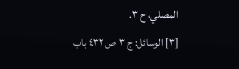المصلي، ح ٣.
[٣] الوسائل: ج ٣ ص ٤٣٢ باب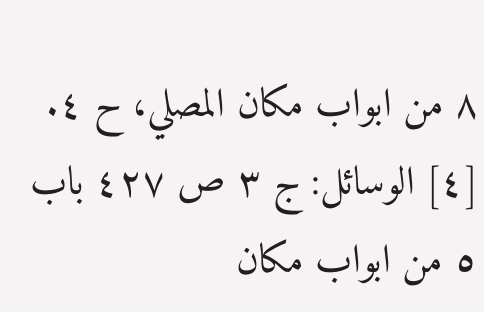٨ من ابواب مكان المصلي، ح ٤.
[٤] الوسائل: ج ٣ ص ٤٢٧ باب ٥ من ابواب مكان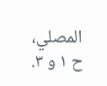المصلي، ح ١ و ٣.